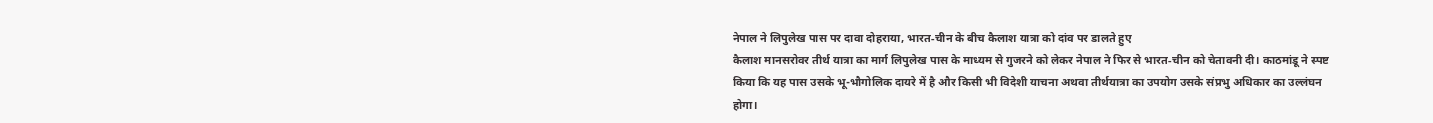नेपाल ने लिपुलेख पास पर दावा दोहराया, भारत‑चीन के बीच कैलाश यात्रा को दांव पर डालते हुए
कैलाश मानसरोवर तीर्थ यात्रा का मार्ग लिपुलेख पास के माध्यम से गुजरने को लेकर नेपाल ने फिर से भारत‑चीन को चेतावनी दी। काठमांडू ने स्पष्ट किया कि यह पास उसके भू-भौगोलिक दायरे में है और किसी भी विदेशी याचना अथवा तीर्थयात्रा का उपयोग उसके संप्रभु अधिकार का उल्लंघन होगा।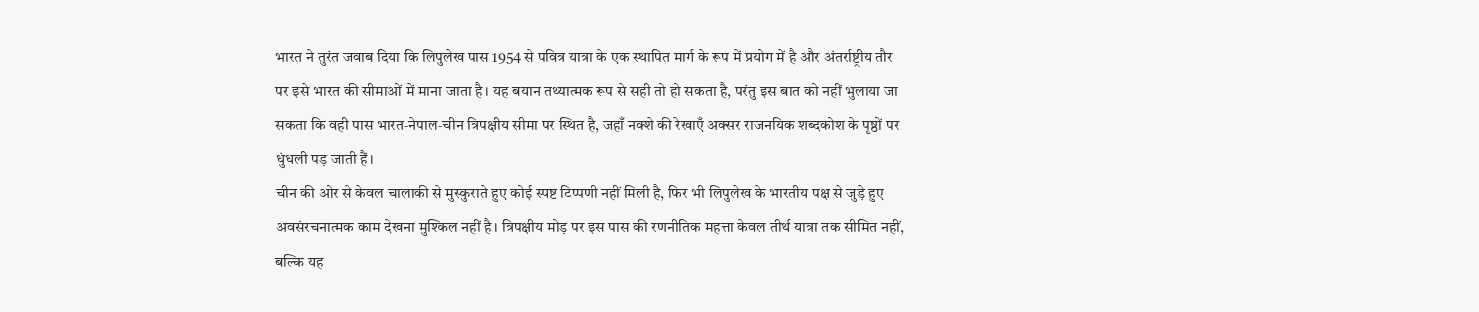भारत ने तुरंत जवाब दिया कि लिपुलेख पास 1954 से पवित्र यात्रा के एक स्थापित मार्ग के रूप में प्रयोग में है और अंतर्राष्ट्रीय तौर पर इसे भारत की सीमाओं में माना जाता है। यह बयान तथ्यात्मक रूप से सही तो हो सकता है, परंतु इस बात को नहीं भुलाया जा सकता कि वही पास भारत‑नेपाल‑चीन त्रिपक्षीय सीमा पर स्थित है, जहाँ नक्शे की रेखाएँ अक्सर राजनयिक शब्दकोश के पृष्ठों पर धुंधली पड़ जाती हैं।
चीन की ओर से केवल चालाकी से मुस्कुराते हुए कोई स्पष्ट टिप्पणी नहीं मिली है, फिर भी लिपुलेख के भारतीय पक्ष से जुड़े हुए अवसंरचनात्मक काम देखना मुश्किल नहीं है। त्रिपक्षीय मोड़ पर इस पास की रणनीतिक महत्ता केवल तीर्थ यात्रा तक सीमित नहीं, बल्कि यह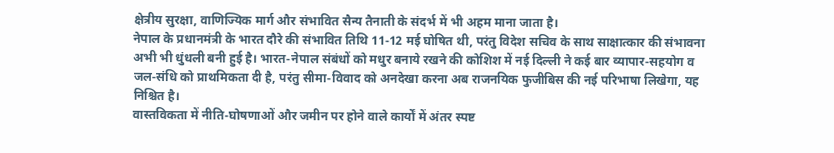क्षेत्रीय सुरक्षा, वाणिज्यिक मार्ग और संभावित सैन्य तैनाती के संदर्भ में भी अहम माना जाता है।
नेपाल के प्रधानमंत्री के भारत दौरे की संभावित तिथि 11‑12 मई घोषित थी, परंतु विदेश सचिव के साथ साक्षात्कार की संभावना अभी भी धुंधली बनी हुई है। भारत‑नेपाल संबंधों को मधुर बनाये रखने की कोशिश में नई दिल्ली ने कई बार व्यापार‑सहयोग व जल‑संधि को प्राथमिकता दी है, परंतु सीमा‑विवाद को अनदेखा करना अब राजनयिक फुजीबिस की नई परिभाषा लिखेगा, यह निश्चित है।
वास्तविकता में नीति‑घोषणाओं और जमीन पर होने वाले कार्यों में अंतर स्पष्ट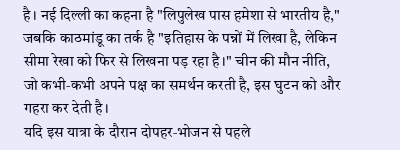है। नई दिल्ली का कहना है "लिपुलेख पास हमेशा से भारतीय है," जबकि काठमांडू का तर्क है "इतिहास के पन्नों में लिखा है, लेकिन सीमा रेखा को फिर से लिखना पड़ रहा है।" चीन की मौन नीति, जो कभी‑कभी अपने पक्ष का समर्थन करती है, इस घुटन को और गहरा कर देती है।
यदि इस यात्रा के दौरान दोपहर‑भोजन से पहले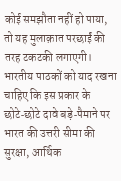कोई समझौता नहीं हो पाया, तो यह मुलाक़ात परछाईं की तरह टकटकी लगाएगी। भारतीय पाठकों को याद रखना चाहिए कि इस प्रकार के छोटे‑छोटे दावे बड़े‑पैमाने पर भारत की उत्तरी सीमा की सुरक्षा, आर्थिक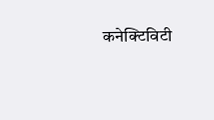कनेक्टिविटी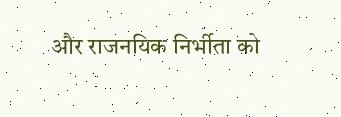और राजनयिक निर्भीता को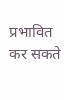प्रभावित कर सकते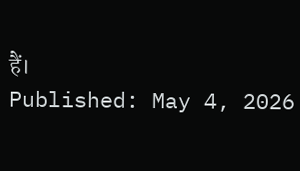हैं।
Published: May 4, 2026